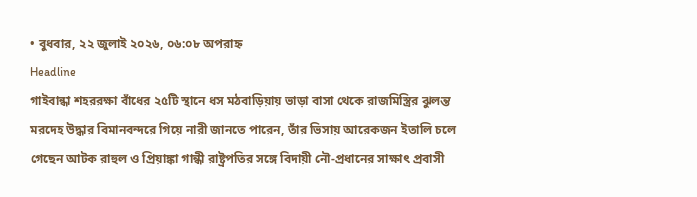• বুধবার, ২২ জুলাই ২০২৬, ০৬:০৮ অপরাহ্ন
Headline
গাইবান্ধা শহররক্ষা বাঁধের ২৫টি স্থানে ধস মঠবাড়িয়ায় ভাড়া বাসা থেকে রাজমিস্ত্রির ঝুলন্ত মরদেহ উদ্ধার বিমানবন্দরে গিয়ে নারী জানতে পারেন, তাঁর ভিসায় আরেকজন ইতালি চলে গেছেন আটক রাহুল ও প্রিয়াঙ্কা গান্ধী রাষ্ট্রপতির সঙ্গে বিদায়ী নৌ-প্রধানের সাক্ষাৎ প্রবাসী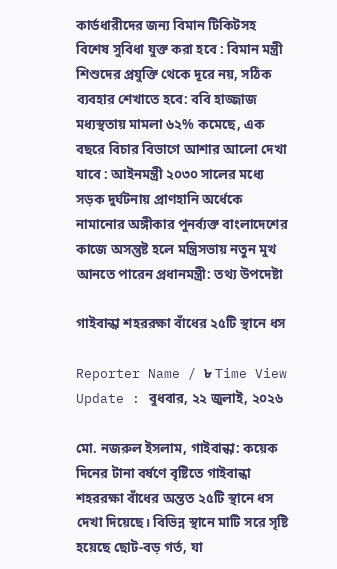কার্ডধারীদের জন্য বিমান টিকিটসহ বিশেষ সুবিধা যুক্ত করা হবে : বিমান মন্ত্রী শিশুদের প্রযুক্তি থেকে দূরে নয়, সঠিক ব্যবহার শেখাতে হবে: ববি হাজ্জাজ মধ্যস্থতায় মামলা ৬২% কমেছে, এক বছরে বিচার বিভাগে আশার আলো দেখা যাবে : আইনমন্ত্রী ২০৩০ সালের মধ্যে সড়ক দুর্ঘটনায় প্রাণহানি অর্ধেকে নামানোর অঙ্গীকার পুনর্ব্যক্ত বাংলাদেশের কাজে অসন্তুষ্ট হলে মন্ত্রিসভায় নতুন মুখ আনতে পারেন প্রধানমন্ত্রী: তথ্য উপদেষ্টা

গাইবান্ধা শহররক্ষা বাঁধের ২৫টি স্থানে ধস

Reporter Name / ৮ Time View
Update : বুধবার, ২২ জুলাই, ২০২৬

মো. নজরুল ইসলাম, গাইবান্ধা: কয়েক দিনের টানা বর্ষণে বৃষ্টিতে গাইবান্ধা শহররক্ষা বাঁধের অন্তত ২৫টি স্থানে ধস দেখা দিয়েছে। বিভিন্ন স্থানে মাটি সরে সৃষ্টি হয়েছে ছোট-বড় গর্ত, যা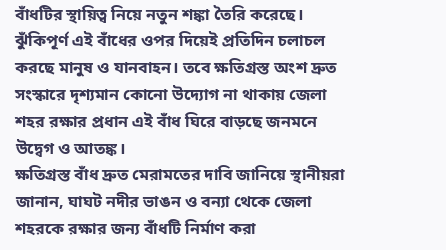বাঁধটির স্থায়িত্ব নিয়ে নতুন শঙ্কা তৈরি করেছে। ঝুঁকিপূর্ণ এই বাঁধের ওপর দিয়েই প্রতিদিন চলাচল করছে মানুষ ও যানবাহন। তবে ক্ষতিগ্রস্ত অংশ দ্রুত সংস্কারে দৃশ্যমান কোনো উদ্যোগ না থাকায় জেলা শহর রক্ষার প্রধান এই বাঁধ ঘিরে বাড়ছে জনমনে উদ্বেগ ও আতঙ্ক।
ক্ষতিগ্রস্ত বাঁধ দ্রুত মেরামতের দাবি জানিয়ে স্থানীয়রা জানান, ঘাঘট নদীর ভাঙন ও বন্যা থেকে জেলা শহরকে রক্ষার জন্য বাঁধটি নির্মাণ করা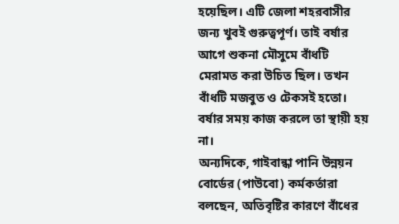হয়েছিল। এটি জেলা শহরবাসীর জন্য খুবই গুরুত্বপূর্ণ। তাই বর্ষার আগে শুকনা মৌসুমে বাঁধটি মেরামত করা উচিত ছিল। তখন বাঁধটি মজবুত ও টেকসই হতো। বর্ষার সময় কাজ করলে তা স্থায়ী হয় না।
অন্যদিকে, গাইবান্ধা পানি উন্নয়ন বোর্ডের (পাউবো) কর্মকর্তারা বলছেন, অতিবৃষ্টির কারণে বাঁধের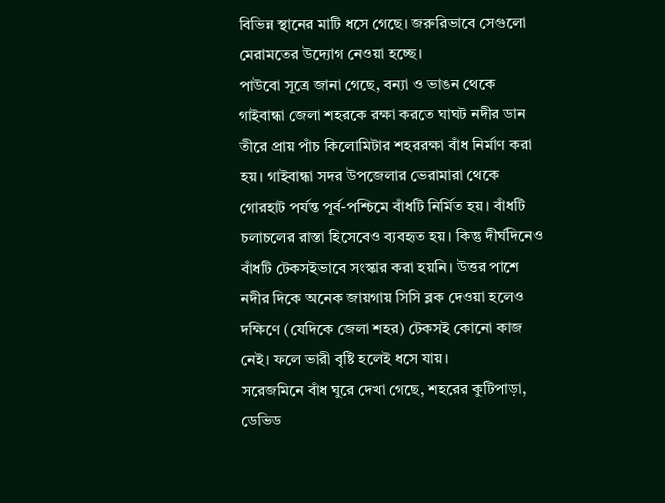বিভিন্ন স্থানের মাটি ধসে গেছে। জরুরিভাবে সেগুলো মেরামতের উদ্যোগ নেওয়া হচ্ছে।
পাউবো সূত্রে জানা গেছে, বন্যা ও ভাঙন থেকে গাইবান্ধা জেলা শহরকে রক্ষা করতে ঘাঘট নদীর ডান তীরে প্রায় পাঁচ কিলোমিটার শহররক্ষা বাঁধ নির্মাণ করা হয়। গাইবান্ধা সদর উপজেলার ভেরামারা থেকে গোরহাট পর্যন্ত পূর্ব-পশ্চিমে বাঁধটি নির্মিত হয়। বাঁধটি চলাচলের রাস্তা হিসেবেও ব্যবহৃত হয়। কিন্তু দীর্ঘদিনেও বাঁধটি টেকসইভাবে সংস্কার করা হয়নি। উত্তর পাশে নদীর দিকে অনেক জায়গায় সিসি ব্লক দেওয়া হলেও দক্ষিণে (যেদিকে জেলা শহর) টেকসই কোনো কাজ নেই। ফলে ভারী বৃষ্টি হলেই ধসে যায়।
সরেজমিনে বাঁধ ঘুরে দেখা গেছে, শহরের কুটিপাড়া, ডেভিড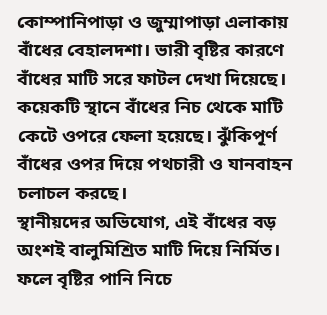কোম্পানিপাড়া ও জুম্মাপাড়া এলাকায় বাঁধের বেহালদশা। ভারী বৃষ্টির কারণে বাঁধের মাটি সরে ফাটল দেখা দিয়েছে। কয়েকটি স্থানে বাঁধের নিচ থেকে মাটি কেটে ওপরে ফেলা হয়েছে। ঝুঁকিপূর্ণ বাঁধের ওপর দিয়ে পথচারী ও যানবাহন চলাচল করছে।
স্থানীয়দের অভিযোগ, এই বাঁধের বড় অংশই বালুমিশ্রিত মাটি দিয়ে নির্মিত। ফলে বৃষ্টির পানি নিচে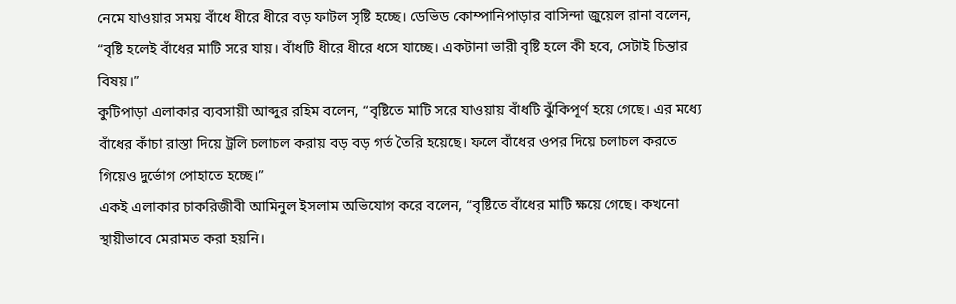নেমে যাওয়ার সময় বাঁধে ধীরে ধীরে বড় ফাটল সৃষ্টি হচ্ছে। ডেভিড কোম্পানিপাড়ার বাসিন্দা জুয়েল রানা বলেন, “বৃষ্টি হলেই বাঁধের মাটি সরে যায়। বাঁধটি ধীরে ধীরে ধসে যাচ্ছে। একটানা ভারী বৃষ্টি হলে কী হবে, সেটাই চিন্তার বিষয়।”
কুটিপাড়া এলাকার ব্যবসায়ী আব্দুর রহিম বলেন, “বৃষ্টিতে মাটি সরে যাওয়ায় বাঁধটি ঝুঁকিপূর্ণ হয়ে গেছে। এর মধ্যে বাঁধের কাঁচা রাস্তা দিয়ে ট্রলি চলাচল করায় বড় বড় গর্ত তৈরি হয়েছে। ফলে বাঁধের ওপর দিয়ে চলাচল করতে গিয়েও দুর্ভোগ পোহাতে হচ্ছে।”
একই এলাকার চাকরিজীবী আমিনুল ইসলাম অভিযোগ করে বলেন, “বৃষ্টিতে বাঁধের মাটি ক্ষয়ে গেছে। কখনো স্থায়ীভাবে মেরামত করা হয়নি।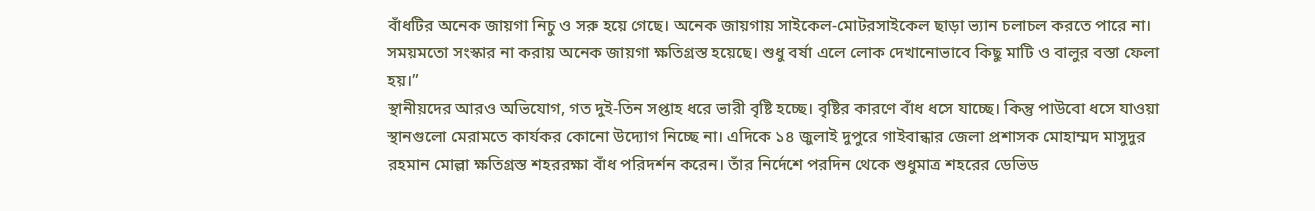বাঁধটির অনেক জায়গা নিচু ও সরু হয়ে গেছে। অনেক জায়গায় সাইকেল-মোটরসাইকেল ছাড়া ভ্যান চলাচল করতে পারে না। সময়মতো সংস্কার না করায় অনেক জায়গা ক্ষতিগ্রস্ত হয়েছে। শুধু বর্ষা এলে লোক দেখানোভাবে কিছু মাটি ও বালুর বস্তা ফেলা হয়।”
স্থানীয়দের আরও অভিযোগ, গত দুই-তিন সপ্তাহ ধরে ভারী বৃষ্টি হচ্ছে। বৃষ্টির কারণে বাঁধ ধসে যাচ্ছে। কিন্তু পাউবো ধসে যাওয়া স্থানগুলো মেরামতে কার্যকর কোনো উদ্যোগ নিচ্ছে না। এদিকে ১৪ জুলাই দুপুরে গাইবান্ধার জেলা প্রশাসক মোহাম্মদ মাসুদুর রহমান মোল্লা ক্ষতিগ্রস্ত শহররক্ষা বাঁধ পরিদর্শন করেন। তাঁর নির্দেশে পরদিন থেকে শুধুমাত্র শহরের ডেভিড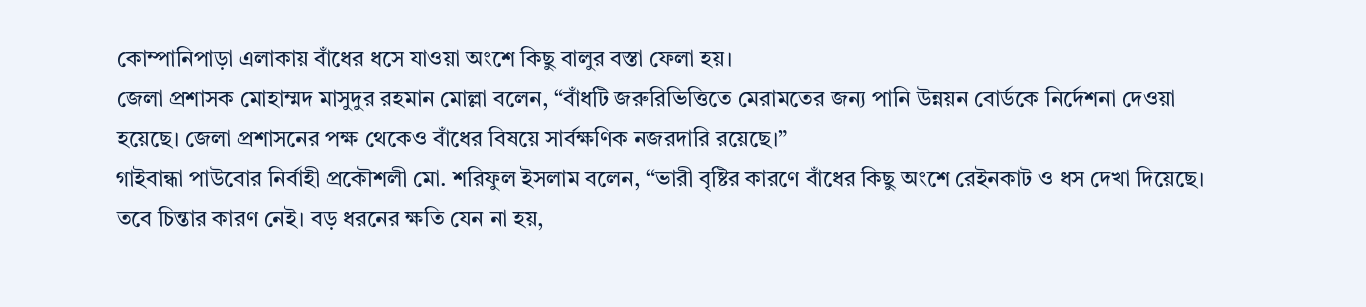কোম্পানিপাড়া এলাকায় বাঁধের ধসে যাওয়া অংশে কিছু বালুর বস্তা ফেলা হয়।
জেলা প্রশাসক মোহাম্মদ মাসুদুর রহমান মোল্লা বলেন, “বাঁধটি জরুরিভিত্তিতে মেরামতের জন্য পানি উন্নয়ন বোর্ডকে নির্দেশনা দেওয়া হয়েছে। জেলা প্রশাসনের পক্ষ থেকেও বাঁধের বিষয়ে সার্বক্ষণিক নজরদারি রয়েছে।”
গাইবান্ধা পাউবোর নির্বাহী প্রকৌশলী মো. শরিফুল ইসলাম বলেন, “ভারী বৃষ্টির কারণে বাঁধের কিছু অংশে রেইনকাট ও ধস দেখা দিয়েছে। তবে চিন্তার কারণ নেই। বড় ধরনের ক্ষতি যেন না হয়,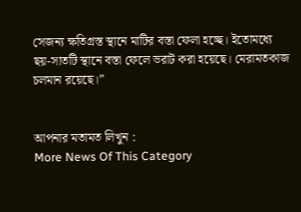সেজন্য ক্ষতিগ্রস্ত স্থানে মাটির বস্তা ফেলা হচ্ছে। ইতোমধ্যে ছয়-সাতটি স্থানে বস্তা ফেলে ভরাট করা হয়েছে। মেরামতকাজ চলমান রয়েছে।”


আপনার মতামত লিখুন :
More News Of This Category